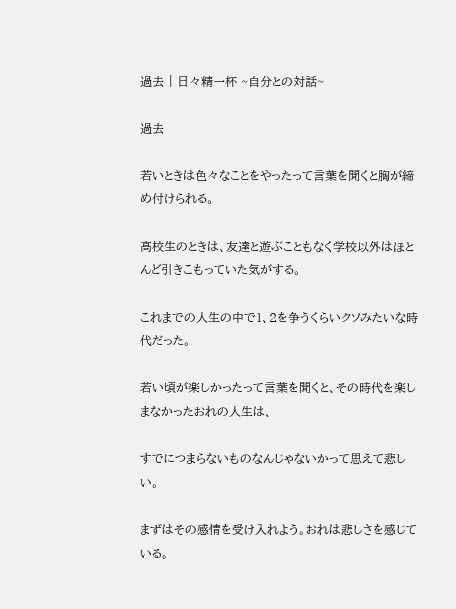過去 | 日々精一杯 ~自分との対話~

過去

若いときは色々なことをやったって言葉を聞くと胸が締め付けられる。

高校生のときは、友達と遊ぶこともなく学校以外はほとんど引きこもっていた気がする。

これまでの人生の中で1、2を争うくらいクソみたいな時代だった。

若い頃が楽しかったって言葉を聞くと、その時代を楽しまなかったおれの人生は、

すでにつまらないものなんじゃないかって思えて悲しい。

まずはその感情を受け入れよう。おれは悲しさを感じている。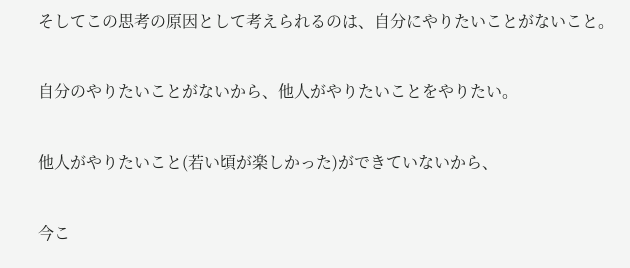そしてこの思考の原因として考えられるのは、自分にやりたいことがないこと。

自分のやりたいことがないから、他人がやりたいことをやりたい。

他人がやりたいこと(若い頃が楽しかった)ができていないから、

今こ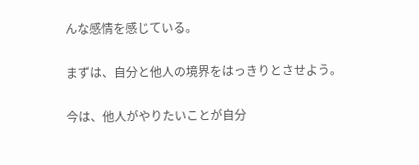んな感情を感じている。

まずは、自分と他人の境界をはっきりとさせよう。

今は、他人がやりたいことが自分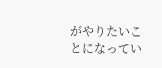がやりたいことになってい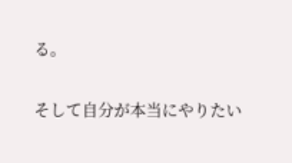る。

そして自分が本当にやりたい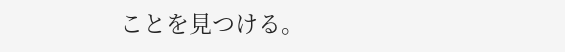ことを見つける。